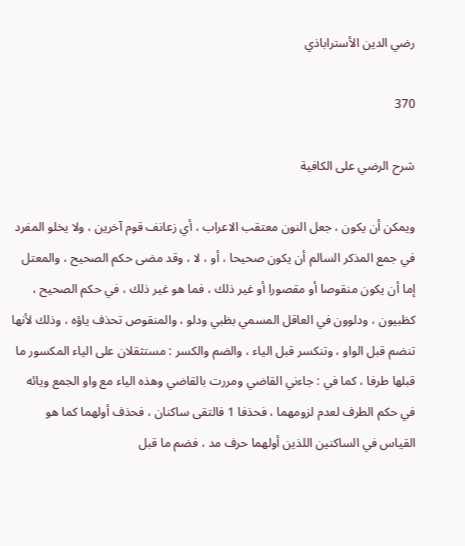رضي الدين الأستراباذي

370

شرح الرضي على الكافية

ويمكن أن يكون ، جعل النون معتقب الاعراب ، أي زعانف قوم آخرين ، ولا يخلو المفرد في جمع المذكر السالم أن يكون صحيحا ، أو ، لا ، وقد مضى حكم الصحيح ، والمعتل إما أن يكون منقوصا أو مقصورا أو غير ذلك ، فما هو غير ذلك ، في حكم الصحيح ، كظبيون ، ودلوون في العاقل المسمي بظبي ودلو ، والمنقوص تحذف ياؤه ، وذلك لأنها تنضم قبل الواو ، وتنكسر قبل الياء ، والضم والكسر : مستثقلان على الياء المكسور ما قبلها طرفا ، كما في : جاءني القاضي ومررت بالقاضي وهذه الياء مع واو الجمع ويائه في حكم الطرف لعدم لزومهما ، فحذفا 1 فالتقى ساكنان ، فحذف أولهما كما هو القياس في الساكنين اللذين أولهما حرف مد ، فضم ما قبل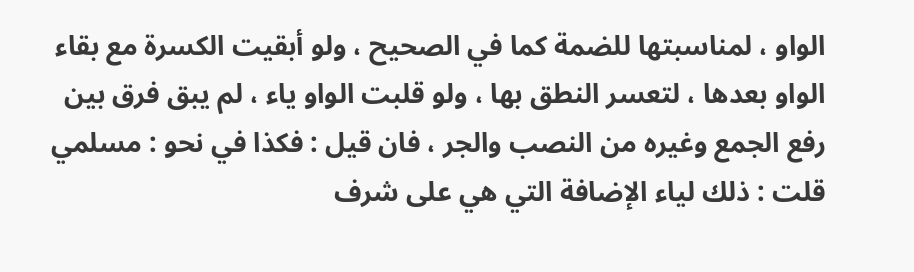الواو ، لمناسبتها للضمة كما في الصحيح ، ولو أبقيت الكسرة مع بقاء الواو بعدها ، لتعسر النطق بها ، ولو قلبت الواو ياء ، لم يبق فرق بين رفع الجمع وغيره من النصب والجر ، فان قيل : فكذا في نحو : مسلمي قلت : ذلك لياء الإضافة التي هي على شرف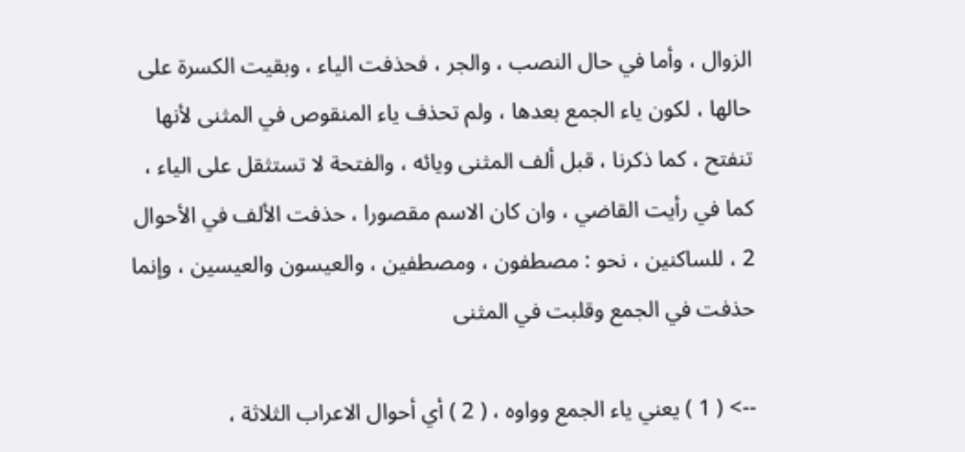الزوال ، وأما في حال النصب ، والجر ، فحذفت الياء ، وبقيت الكسرة على حالها ، لكون ياء الجمع بعدها ، ولم تحذف ياء المنقوص في المثنى لأنها تنفتح ، كما ذكرنا ، قبل ألف المثنى ويائه ، والفتحة لا تستثقل على الياء ، كما في رأيت القاضي ، وان كان الاسم مقصورا ، حذفت الألف في الأحوال 2 ، للساكنين ، نحو : مصطفون ، ومصطفين ، والعيسون والعيسين ، وإنما حذفت في الجمع وقلبت في المثنى

--> ( 1 ) يعني ياء الجمع وواوه ، ( 2 ) أي أحوال الاعراب الثلاثة ،